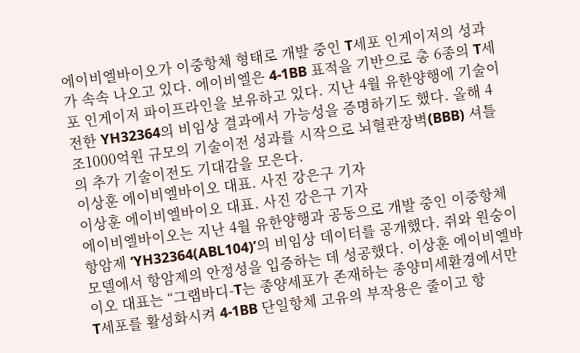에이비엘바이오가 이중항체 형태로 개발 중인 T세포 인게이저의 성과가 속속 나오고 있다. 에이비엘은 4-1BB 표적을 기반으로 총 6종의 T세포 인게이저 파이프라인을 보유하고 있다. 지난 4월 유한양행에 기술이전한 YH32364의 비임상 결과에서 가능성을 증명하기도 했다. 올해 4조1000억원 규모의 기술이전 성과를 시작으로 뇌혈관장벽(BBB) 셔틀의 추가 기술이전도 기대감을 모은다.
이상훈 에이비엘바이오 대표. 사진 강은구 기자
이상훈 에이비엘바이오 대표. 사진 강은구 기자
에이비엘바이오는 지난 4월 유한양행과 공동으로 개발 중인 이중항체 항암제 ‘YH32364(ABL104)’의 비임상 데이터를 공개했다. 쥐와 원숭이 모델에서 항암제의 안정성을 입증하는 데 성공했다. 이상훈 에이비엘바이오 대표는 “그랩바디-T는 종양세포가 존재하는 종양미세환경에서만 T세포를 활성화시켜 4-1BB 단일항체 고유의 부작용은 줄이고 항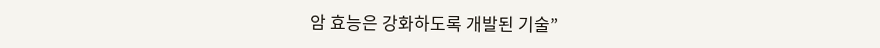암 효능은 강화하도록 개발된 기술”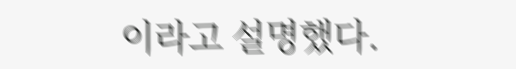이라고 설명했다.